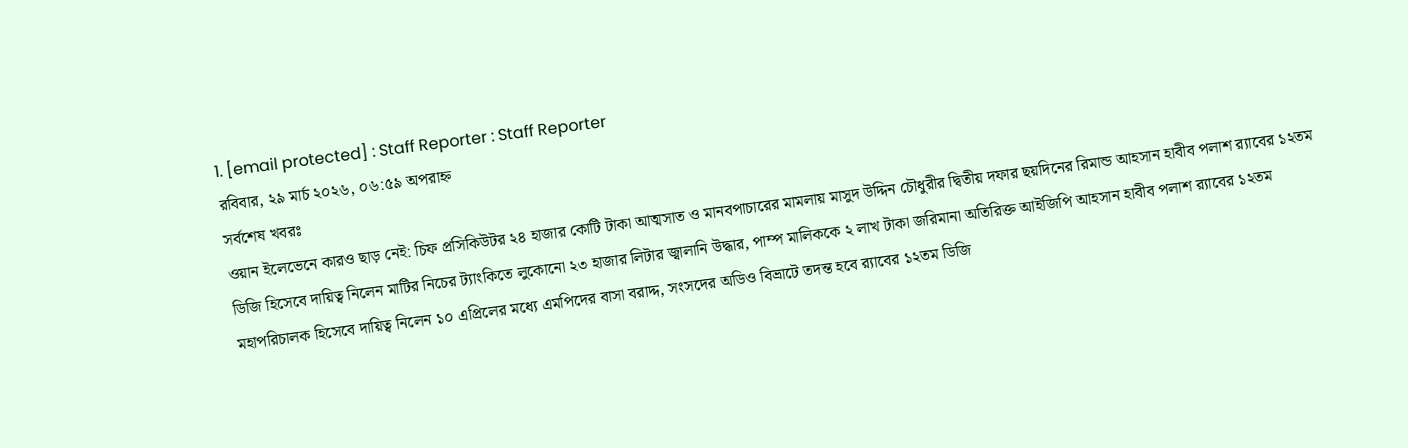1. [email protected] : Staff Reporter : Staff Reporter
রবিবার, ২৯ মার্চ ২০২৬, ০৬:৫৯ অপরাহ্ন
সর্বশেষ খবরঃ
ওয়ান ইলেভেনে কারও ছাড় নেই: চিফ প্রসিকিউটর ২৪ হাজার কোটি টাকা আত্মসাত ও মানবপাচারের মামলায় মাসুদ উদ্দিন চৌধুরীর দ্বিতীয় দফার ছয়দিনের রিমান্ড আহসান হাবীব পলাশ র‍্যাবের ১২তম ডিজি হিসেবে দায়িত্ব নিলেন মাটির নিচের ট্যাংকিতে লুকোনো ২৩ হাজার লিটার জ্বালানি উদ্ধার, পাম্প মালিককে ২ লাখ টাকা জরিমানা অতিরিক্ত আইজিপি আহসান হাবীব পলাশ র‍্যাবের ১২তম মহাপরিচালক হিসেবে দায়িত্ব নিলেন ১০ এপ্রিলের মধ্যে এমপিদের বাসা বরাদ্দ, সংসদের অডিও বিভ্রাটে তদন্ত হবে র‍্যাবের ১২তম ডিজি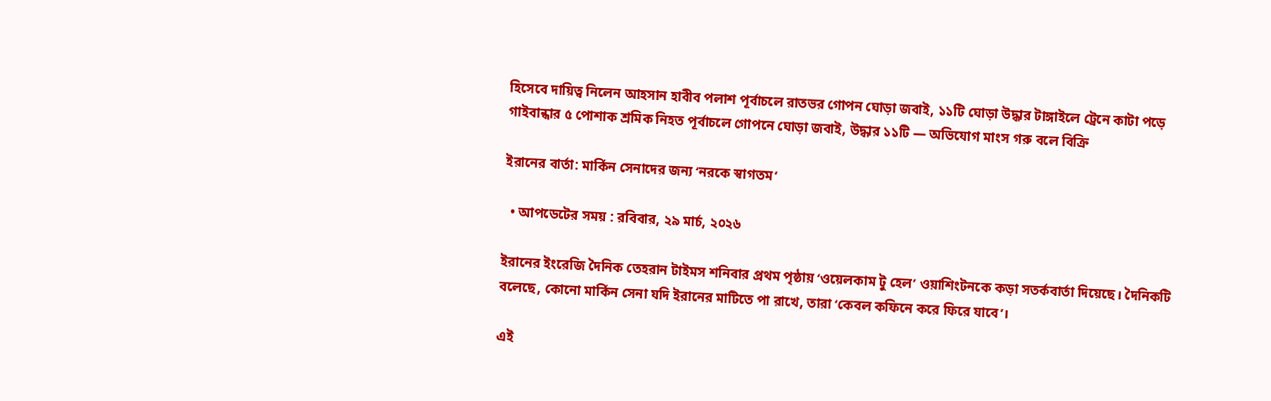হিসেবে দায়িত্ব নিলেন আহসান হাবীব পলাশ পূর্বাচলে রাতভর গোপন ঘোড়া জবাই, ১১টি ঘোড়া উদ্ধার টাঙ্গাইলে ট্রেনে কাটা পড়ে গাইবান্ধার ৫ পোশাক শ্রমিক নিহত পূর্বাচলে গোপনে ঘোড়া জবাই, উদ্ধার ১১টি — অভিযোগ মাংস গরু বলে বিক্রি

ইরানের বার্তা: মার্কিন সেনাদের জন্য ‘নরকে স্বাগতম’

  • আপডেটের সময় : রবিবার, ২৯ মার্চ, ২০২৬

ইরানের ইংরেজি দৈনিক তেহরান টাইমস শনিবার প্রথম পৃষ্ঠায় ‘ওয়েলকাম টু হেল’ ওয়াশিংটনকে কড়া সতর্কবার্তা দিয়েছে। দৈনিকটি বলেছে, কোনো মার্কিন সেনা যদি ইরানের মাটিতে পা রাখে, তারা ‘কেবল কফিনে করে ফিরে যাবে’।

এই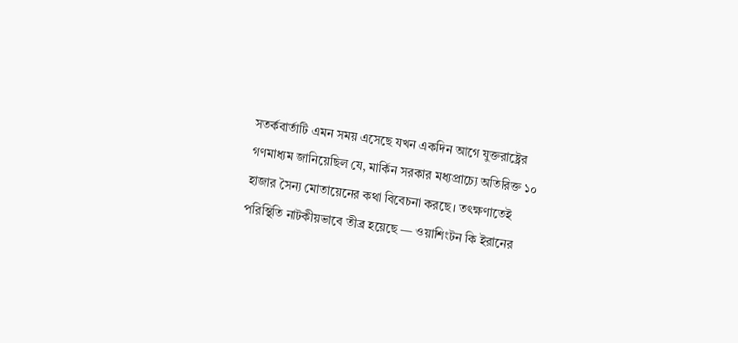সতর্কবার্তাটি এমন সময় এসেছে যখন একদিন আগে যুক্তরাষ্ট্রের গণমাধ্যম জানিয়েছিল যে, মার্কিন সরকার মধ্যপ্রাচ্যে অতিরিক্ত ১০ হাজার সৈন্য মোতায়েনের কথা বিবেচনা করছে। তৎক্ষণাতেই পরিস্থিতি নাটকীয়ভাবে তীব্র হয়েছে — ওয়াশিংটন কি ইরানের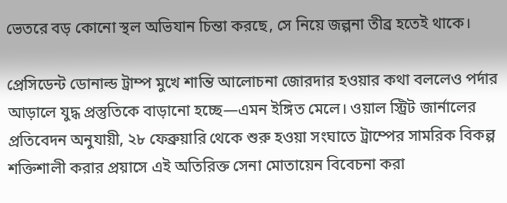ভেতরে বড় কোনো স্থল অভিযান চিন্তা করছে, সে নিয়ে জল্পনা তীব্র হতেই থাকে।

প্রেসিডেন্ট ডোনাল্ড ট্রাম্প মুখে শান্তি আলোচনা জোরদার হওয়ার কথা বললেও পর্দার আড়ালে যুদ্ধ প্রস্তুতিকে বাড়ানো হচ্ছে—এমন ইঙ্গিত মেলে। ওয়াল স্ট্রিট জার্নালের প্রতিবেদন অনুযায়ী, ২৮ ফেব্রুয়ারি থেকে শুরু হওয়া সংঘাতে ট্রাম্পের সামরিক বিকল্প শক্তিশালী করার প্রয়াসে এই অতিরিক্ত সেনা মোতায়েন বিবেচনা করা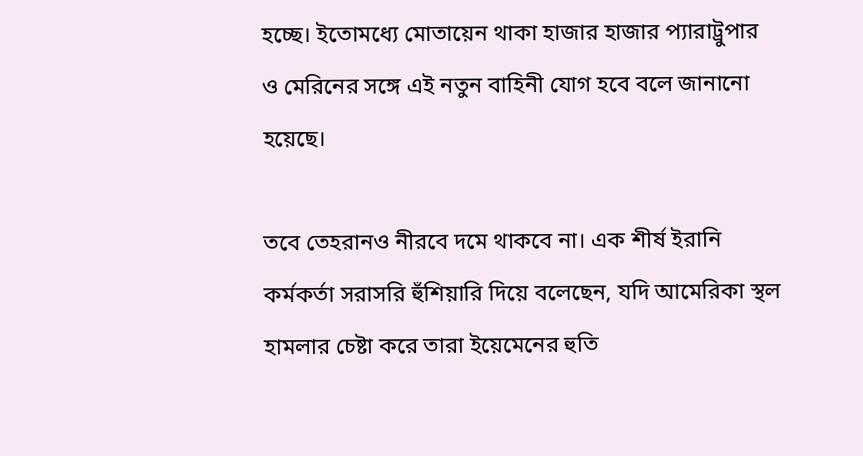হচ্ছে। ইতোমধ্যে মোতায়েন থাকা হাজার হাজার প্যারাট্রুপার ও মেরিনের সঙ্গে এই নতুন বাহিনী যোগ হবে বলে জানানো হয়েছে।

তবে তেহরানও নীরবে দমে থাকবে না। এক শীর্ষ ইরানি কর্মকর্তা সরাসরি হুঁশিয়ারি দিয়ে বলেছেন, যদি আমেরিকা স্থল হামলার চেষ্টা করে তারা ইয়েমেনের হুতি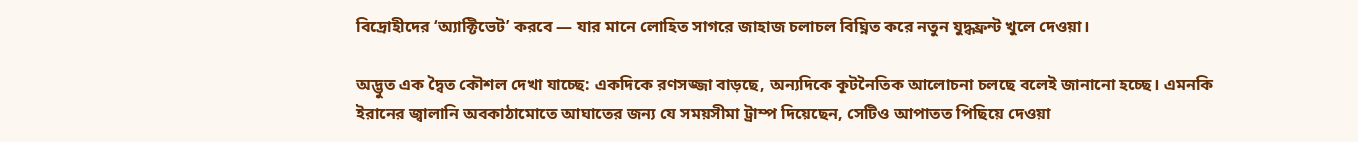বিদ্রোহীদের ‘অ্যাক্টিভেট’ করবে — যার মানে লোহিত সাগরে জাহাজ চলাচল বিঘ্নিত করে নতুন যুদ্ধফ্রন্ট খুলে দেওয়া।

অদ্ভুত এক দ্বৈত কৌশল দেখা যাচ্ছে: একদিকে রণসজ্জা বাড়ছে, অন্যদিকে কূটনৈতিক আলোচনা চলছে বলেই জানানো হচ্ছে। এমনকি ইরানের জ্বালানি অবকাঠামোতে আঘাতের জন্য যে সময়সীমা ট্রাম্প দিয়েছেন, সেটিও আপাতত পিছিয়ে দেওয়া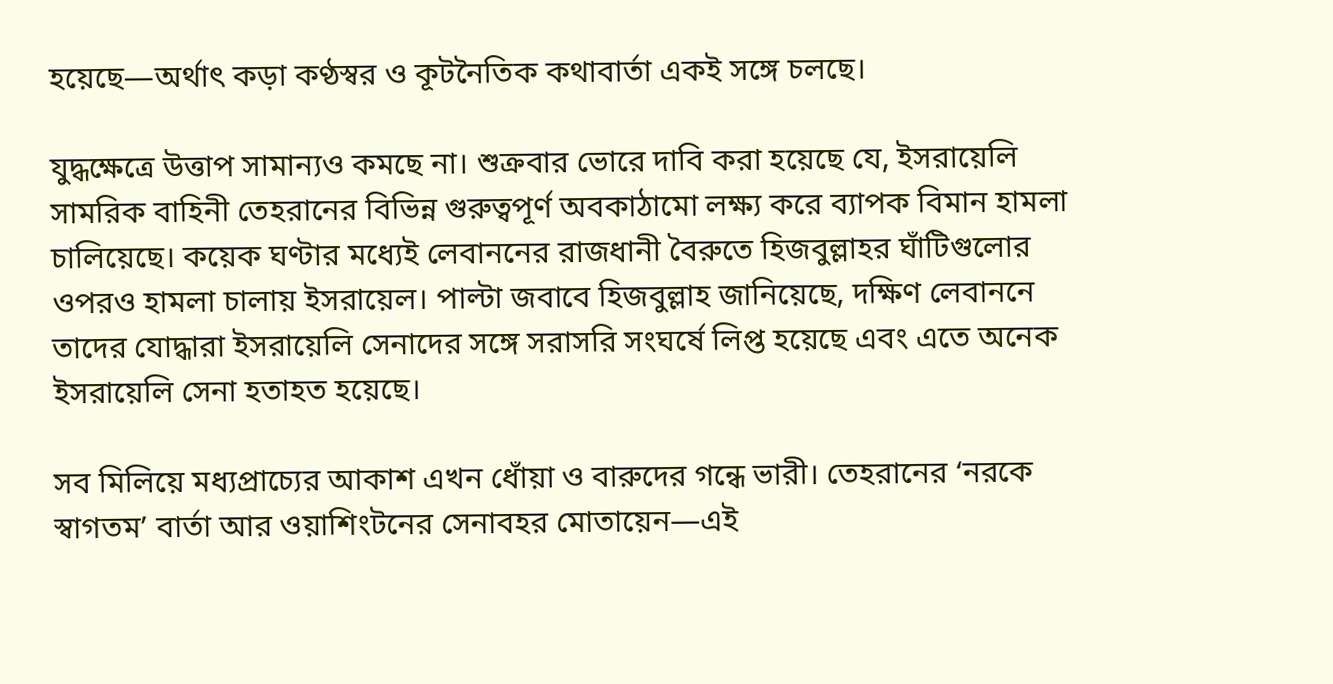হয়েছে—অর্থাৎ কড়া কণ্ঠস্বর ও কূটনৈতিক কথাবার্তা একই সঙ্গে চলছে।

যুদ্ধক্ষেত্রে উত্তাপ সামান্যও কমছে না। শুক্রবার ভোরে দাবি করা হয়েছে যে, ইসরায়েলি সামরিক বাহিনী তেহরানের বিভিন্ন গুরুত্বপূর্ণ অবকাঠামো লক্ষ্য করে ব্যাপক বিমান হামলা চালিয়েছে। কয়েক ঘণ্টার মধ্যেই লেবাননের রাজধানী বৈরুতে হিজবুল্লাহর ঘাঁটিগুলোর ওপরও হামলা চালায় ইসরায়েল। পাল্টা জবাবে হিজবুল্লাহ জানিয়েছে, দক্ষিণ লেবাননে তাদের যোদ্ধারা ইসরায়েলি সেনাদের সঙ্গে সরাসরি সংঘর্ষে লিপ্ত হয়েছে এবং এতে অনেক ইসরায়েলি সেনা হতাহত হয়েছে।

সব মিলিয়ে মধ্যপ্রাচ্যের আকাশ এখন ধোঁয়া ও বারুদের গন্ধে ভারী। তেহরানের ‘নরকে স্বাগতম’ বার্তা আর ওয়াশিংটনের সেনাবহর মোতায়েন—এই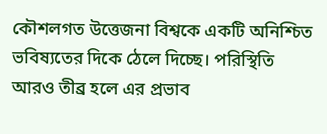কৌশলগত উত্তেজনা বিশ্বকে একটি অনিশ্চিত ভবিষ্যতের দিকে ঠেলে দিচ্ছে। পরিস্থিতি আরও তীব্র হলে এর প্রভাব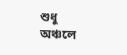শুধু অঞ্চলে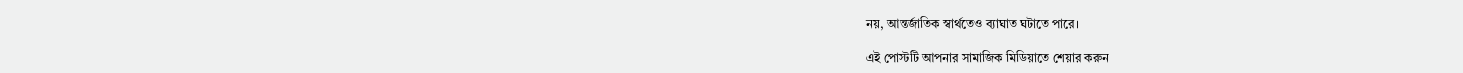নয়, আন্তর্জাতিক স্বার্থতেও ব্যাঘাত ঘটাতে পারে।

এই পোস্টটি আপনার সামাজিক মিডিয়াতে শেয়ার করুন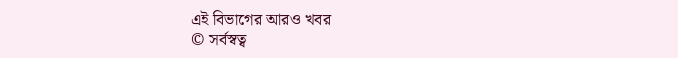এই বিভাগের আরও খবর
© সর্বস্বত্ব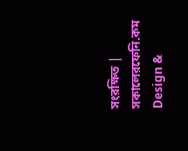সংরক্ষিত | সকালেরফেনি.কম
Design &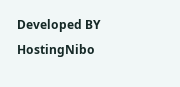Developed BY HostingNibo